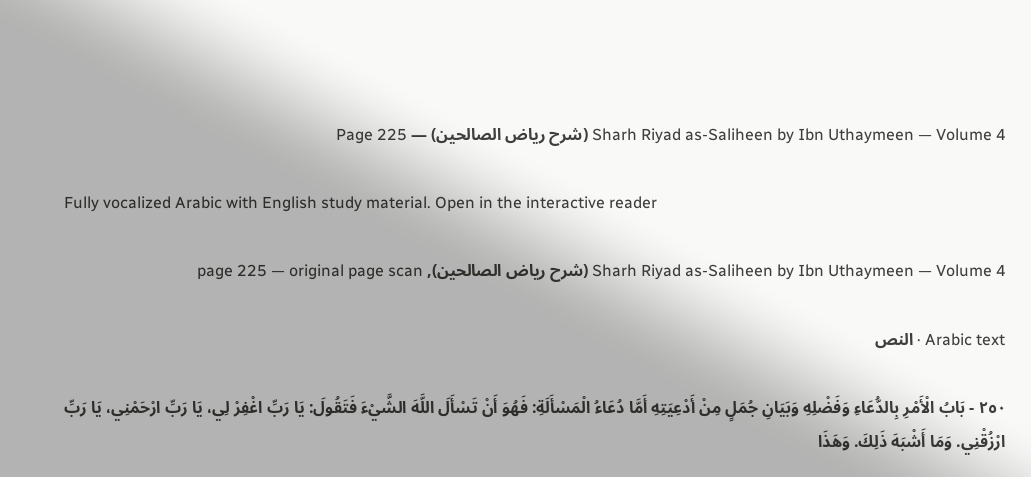Sharh Riyad as-Saliheen by Ibn Uthaymeen — Volume 4 (شرح رياض الصالحين) — Page 225

Fully vocalized Arabic with English study material. Open in the interactive reader

Sharh Riyad as-Saliheen by Ibn Uthaymeen — Volume 4 (شرح رياض الصالحين), page 225 — original page scan

Arabic text · النص

٢٥٠ - بَابُ الْأَمْرِ بِالدُّعَاءِ وَفَضْلِهِ وَبَيَانِ جُمَلٍ مِنْ أَدْعِيَتِهِ أَمَّا دُعَاءُ الْمَسْأَلَةِ: فَهُوَ أَنْ تَسْأَلَ اللَّهَ الشَّيْءَ فَتَقُولَ: يَا رَبِّ اغْفِرْ لِي، يَا رَبِّ ارْحَمْنِي، يَا رَبِّ ارْزُقْنِي. وَمَا أَشْبَهَ ذَلِكَ. وَهَذَا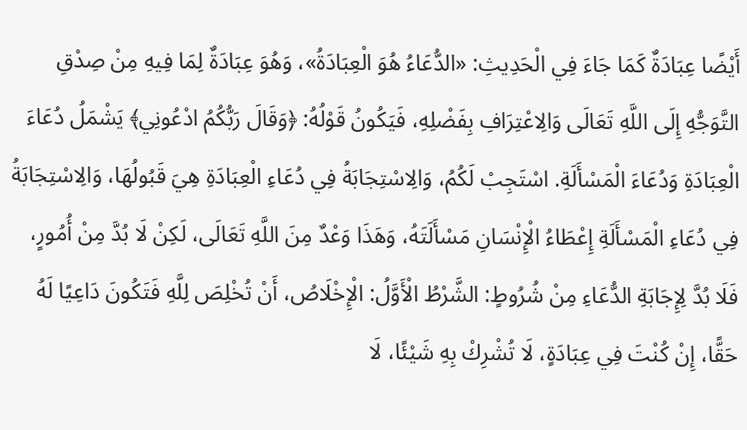أَيْضًا عِبَادَةٌ كَمَا جَاءَ فِي الْحَدِيثِ: «الدُّعَاءُ هُوَ الْعِبَادَةُ»، وَهُوَ عِبَادَةٌ لِمَا فِيهِ مِنْ صِدْقِ التَّوَجُّهِ إِلَى اللَّهِ تَعَالَى وَالِاعْتِرَافِ بِفَضْلِهِ، فَيَكُونُ قَوْلُهُ: ﴿وَقَالَ رَبُّكُمُ ادْعُونِي﴾ يَشْمَلُ دُعَاءَ الْعِبَادَةِ وَدُعَاءَ الْمَسْأَلَةِ. اسْتَجِبْ لَكُمُ، وَالِاسْتِجَابَةُ فِي دُعَاءِ الْعِبَادَةِ هِيَ قَبُولُهَا، وَالِاسْتِجَابَةُ فِي دُعَاءِ الْمَسْأَلَةِ إِعْطَاءُ الْإِنْسَانِ مَسْأَلَتَهُ، وَهَذَا وَعْدٌ مِنَ اللَّهِ تَعَالَى، لَكِنْ لَا بُدَّ مِنْ أُمُورٍ، فَلَا بُدَّ لِإِجَابَةِ الدُّعَاءِ مِنْ شُرُوطٍ: الشَّرْطُ الْأَوَّلُ: الْإِخْلَاصُ، أَنْ تُخْلِصَ لِلَّهِ فَتَكُونَ دَاعِيًا لَهُ حَقًّا، إِنْ كُنْتَ فِي عِبَادَةٍ، لَا تُشْرِكْ بِهِ شَيْئًا، لَا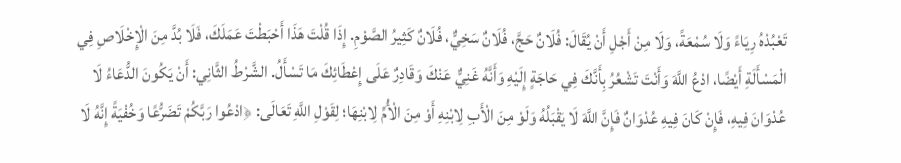تَعْبُدْهُ رِيَاءً وَلَا سُمْعَةً، وَلَا مِنْ أَجْلِ أَنْ يُقَالَ: فُلَانٌ حَجَّ، فُلَانٌ سَخِيٌّ، فُلَانٌ كَثِيرُ الصَّوْمِ. إِذَا قُلْتَ هَذَا أَحْبَطْتَ عَمَلَكَ، فَلَا بُدَّ مِنَ الْإِخْلَاصِ فِي الْمَسْأَلَةِ أَيْضًا، ادْعُ اللَّهَ وَأَنْتَ تَشْعُرُ بِأَنَّكَ فِي حَاجَةٍ إِلَيْهِ وَأَنَّهُ غَنِيٌّ عَنْكَ وَقَادِرٌ عَلَى إِعْطَائِكَ مَا تَسْأَلُ. الشَّرْطُ الثَّانِي: أَنْ يَكُونَ الدُّعَاءُ لَا عُدْوَانَ فِيهِ، فَإِنْ كَانَ فِيهِ عُدْوَانٌ فَإِنَّ اللَّهَ لَا يَقْبَلُهُ وَلَوْ مِنَ الْأَبِ لِابْنِهِ أَوْ مِنَ الْأُمِّ لِابْنِهَا؛ لِقَوْلِ اللَّهِ تَعَالَى: ﴿ادْعُوا رَبَّكُمْ تَضَرُّعًا وَخُفْيَةً إِنَّهُ لَا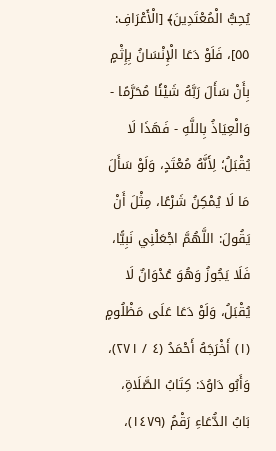يُحِبُّ الْمُعْتَدِينَ﴾ [الْأَعْرَافِ: ٥٥]، فَلَوْ دَعَا الْإِنْسَانُ بِإِثْمٍ بِأَنْ سَأَلَ رَبَّهُ شَيْئًا مُحَرَّمًا - وَالْعِيَاذُ بِاللَّهِ - فَهَذَا لَا يُقْبَلُ؛ لِأَنَّهُ مُعْتَدٍ، وَلَوْ سَأَلَ مَا لَا يُمْكِنُ شَرْعًا، مِثْلَ أَنْ يَقُولَ: اللَّهُمَّ اجْعَلْنِي نَبِيًّا، فَلَا يَجُوزُ وَهُوَ عُدْوَانٌ لَا يُقْبَلُ، وَلَوْ دَعَا عَلَى مَظْلُومٍ (١) أَخْرَجَهُ أَحْمَدُ (٤ / ٢٧١)، وَأَبُو دَاوُدَ: كِتَابُ الصَّلَاةِ، بَابُ الدُّعَاءِ رَقْمُ (١٤٧٩)،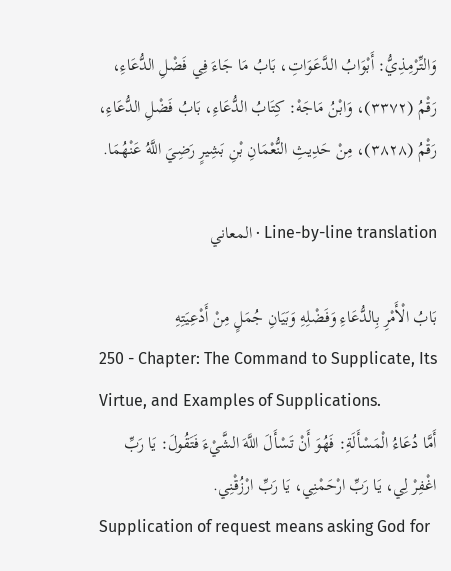وَالتِّرْمِذِيُّ: أَبْوَابُ الدَّعَوَاتِ، بَابُ مَا جَاءَ فِي فَضْلِ الدُّعَاءِ، رَقْمُ (٣٣٧٢)، وَابْنُ مَاجَهْ: كِتَابُ الدُّعَاءِ، بَابُ فَضْلِ الدُّعَاءِ، رَقْمُ (٣٨٢٨)، مِنْ حَدِيثِ النُّعْمَانِ بْنِ بَشِيرٍ رَضِيَ اللَّهُ عَنْهُمَا.

Line-by-line translation · المعاني

بَابُ الْأَمْرِ بِالدُّعَاءِ وَفَضْلِهِ وَبَيَانِ جُمَلٍ مِنْ أَدْعِيَتِهِ
250 - Chapter: The Command to Supplicate, Its Virtue, and Examples of Supplications.
أَمَّا دُعَاءُ الْمَسْأَلَةِ: فَهُوَ أَنْ تَسْأَلَ اللَّهَ الشَّيْءَ فَتَقُولَ: يَا رَبِّ اغْفِرْ لِي، يَا رَبِّ ارْحَمْنِي، يَا رَبِّ ارْزُقْنِي.
Supplication of request means asking God for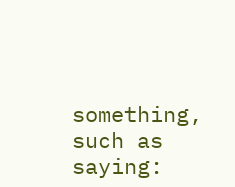something, such as saying: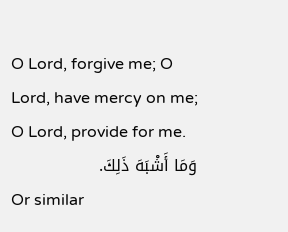O Lord, forgive me; O Lord, have mercy on me; O Lord, provide for me.
وَمَا أَشْبَهَ ذَلِكَ.
Or similar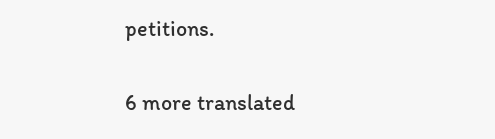petitions.

6 more translated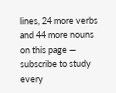lines, 24 more verbs and 44 more nouns on this page — subscribe to study every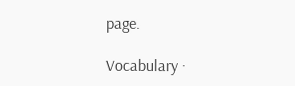page.

Vocabulary ·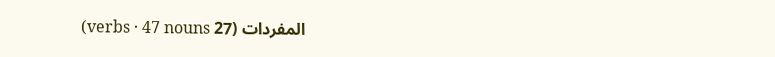المفردات (27 verbs · 47 nouns)